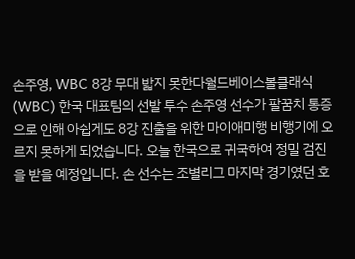손주영, WBC 8강 무대 밟지 못한다월드베이스볼클래식(WBC) 한국 대표팀의 선발 투수 손주영 선수가 팔꿈치 통증으로 인해 아쉽게도 8강 진출을 위한 마이애미행 비행기에 오르지 못하게 되었습니다. 오늘 한국으로 귀국하여 정밀 검진을 받을 예정입니다. 손 선수는 조별리그 마지막 경기였던 호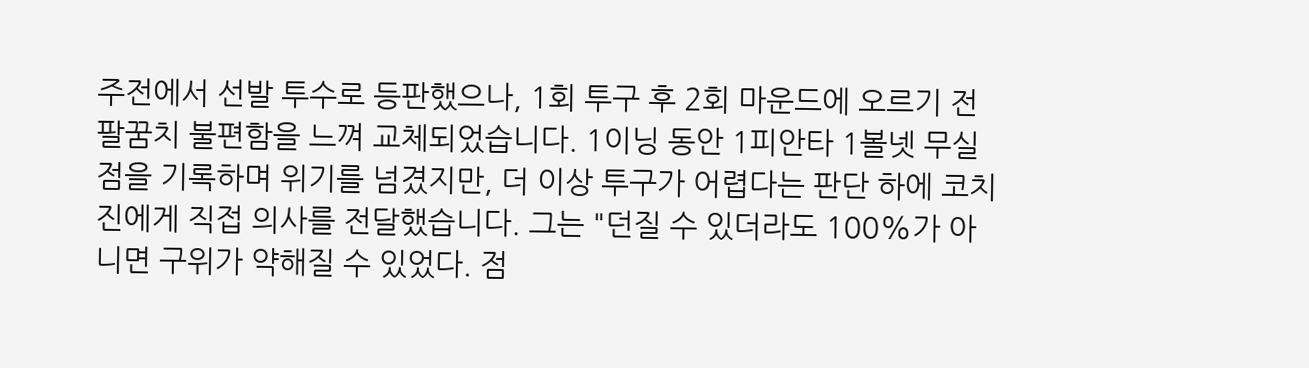주전에서 선발 투수로 등판했으나, 1회 투구 후 2회 마운드에 오르기 전 팔꿈치 불편함을 느껴 교체되었습니다. 1이닝 동안 1피안타 1볼넷 무실점을 기록하며 위기를 넘겼지만, 더 이상 투구가 어렵다는 판단 하에 코치진에게 직접 의사를 전달했습니다. 그는 "던질 수 있더라도 100%가 아니면 구위가 약해질 수 있었다. 점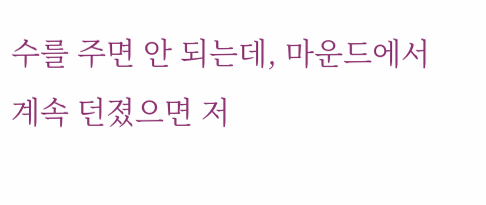수를 주면 안 되는데, 마운드에서 계속 던졌으면 저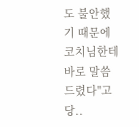도 불안했기 때문에 코치님한테 바로 말씀드렸다"고 당..